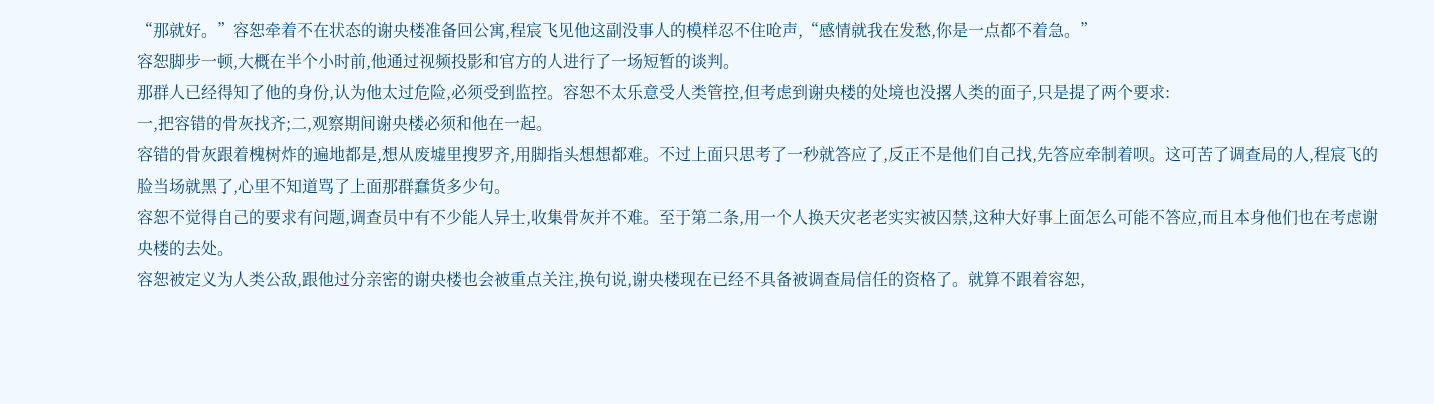“那就好。”容恕牵着不在状态的谢央楼准备回公寓,程宸飞见他这副没事人的模样忍不住呛声,“感情就我在发愁,你是一点都不着急。”
容恕脚步一顿,大概在半个小时前,他通过视频投影和官方的人进行了一场短暂的谈判。
那群人已经得知了他的身份,认为他太过危险,必须受到监控。容恕不太乐意受人类管控,但考虑到谢央楼的处境也没撂人类的面子,只是提了两个要求:
一,把容错的骨灰找齐;二,观察期间谢央楼必须和他在一起。
容错的骨灰跟着槐树炸的遍地都是,想从废墟里搜罗齐,用脚指头想想都难。不过上面只思考了一秒就答应了,反正不是他们自己找,先答应牵制着呗。这可苦了调查局的人,程宸飞的脸当场就黑了,心里不知道骂了上面那群蠢货多少句。
容恕不觉得自己的要求有问题,调查员中有不少能人异士,收集骨灰并不难。至于第二条,用一个人换天灾老老实实被囚禁,这种大好事上面怎么可能不答应,而且本身他们也在考虑谢央楼的去处。
容恕被定义为人类公敌,跟他过分亲密的谢央楼也会被重点关注,换句说,谢央楼现在已经不具备被调查局信任的资格了。就算不跟着容恕,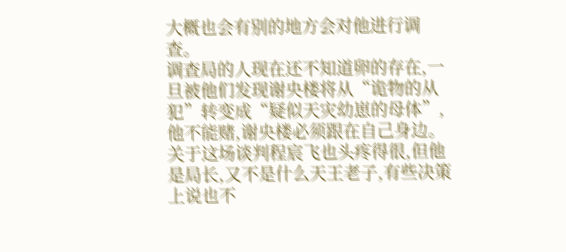大概也会有别的地方会对他进行调查。
调查局的人现在还不知道卵的存在,一旦被他们发现谢央楼将从“诡物的从犯”转变成“疑似天灾幼崽的母体”,他不能赌,谢央楼必须跟在自己身边。
关于这场谈判程宸飞也头疼得很,但他是局长,又不是什么天王老子,有些决策上说也不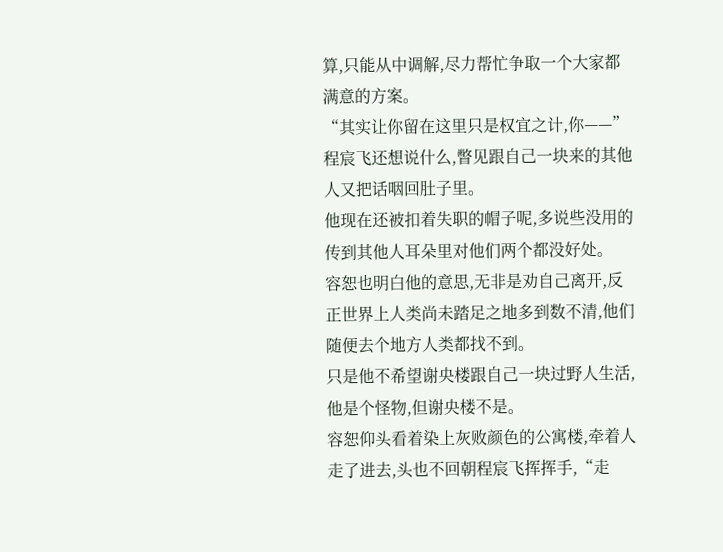算,只能从中调解,尽力帮忙争取一个大家都满意的方案。
“其实让你留在这里只是权宜之计,你——”程宸飞还想说什么,瞥见跟自己一块来的其他人又把话咽回肚子里。
他现在还被扣着失职的帽子呢,多说些没用的传到其他人耳朵里对他们两个都没好处。
容恕也明白他的意思,无非是劝自己离开,反正世界上人类尚未踏足之地多到数不清,他们随便去个地方人类都找不到。
只是他不希望谢央楼跟自己一块过野人生活,他是个怪物,但谢央楼不是。
容恕仰头看着染上灰败颜色的公寓楼,牵着人走了进去,头也不回朝程宸飞挥挥手,“走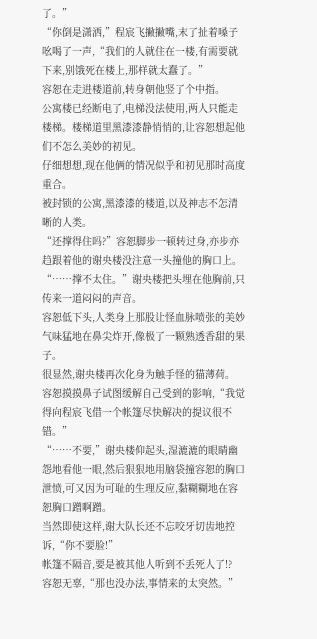了。”
“你倒是潇洒,”程宸飞撇撇嘴,末了扯着嗓子吆喝了一声,“我们的人就住在一楼,有需要就下来,别饿死在楼上,那样就太蠢了。”
容恕在走进楼道前,转身朝他竖了个中指。
公寓楼已经断电了,电梯没法使用,两人只能走楼梯。楼梯道里黑漆漆静悄悄的,让容恕想起他们不怎么美妙的初见。
仔细想想,现在他俩的情况似乎和初见那时高度重合。
被封锁的公寓,黑漆漆的楼道,以及神志不怎清晰的人类。
“还撑得住吗?”容恕脚步一顿转过身,亦步亦趋跟着他的谢央楼没注意一头撞他的胸口上。
“……撑不太住。”谢央楼把头埋在他胸前,只传来一道闷闷的声音。
容恕低下头,人类身上那股让怪血脉喷张的美妙气味猛地在鼻尖炸开,像极了一颗熟透香甜的果子。
很显然,谢央楼再次化身为触手怪的猫薄荷。
容恕摸摸鼻子试图缓解自己受到的影响,“我觉得向程宸飞借一个帐篷尽快解决的提议很不错。”
“……不要,”谢央楼仰起头,湿漉漉的眼睛幽怨地看他一眼,然后狠狠地用脑袋撞容恕的胸口泄愤,可又因为可耻的生理反应,黏糊糊地在容恕胸口蹭啊蹭。
当然即使这样,谢大队长还不忘咬牙切齿地控诉,“你不要脸!”
帐篷不隔音,要是被其他人听到不丢死人了!?
容恕无辜,“那也没办法,事情来的太突然。”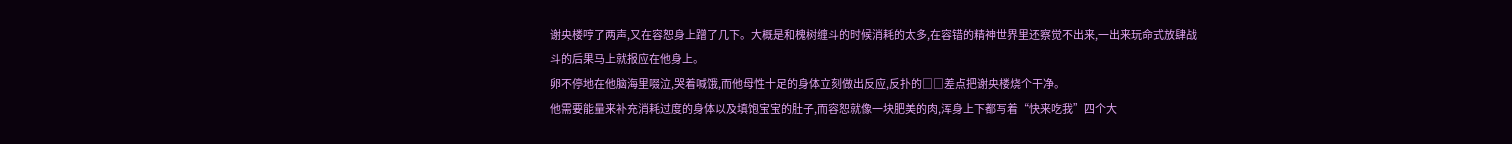谢央楼哼了两声,又在容恕身上蹭了几下。大概是和槐树缠斗的时候消耗的太多,在容错的精神世界里还察觉不出来,一出来玩命式放肆战斗的后果马上就报应在他身上。
卵不停地在他脑海里啜泣,哭着喊饿,而他母性十足的身体立刻做出反应,反扑的□□差点把谢央楼烧个干净。
他需要能量来补充消耗过度的身体以及填饱宝宝的肚子,而容恕就像一块肥美的肉,浑身上下都写着“快来吃我”四个大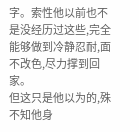字。索性他以前也不是没经历过这些,完全能够做到冷静忍耐,面不改色,尽力撑到回家。
但这只是他以为的,殊不知他身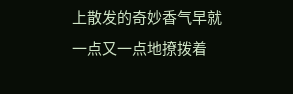上散发的奇妙香气早就一点又一点地撩拨着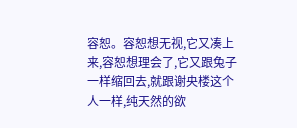容恕。容恕想无视,它又凑上来,容恕想理会了,它又跟兔子一样缩回去,就跟谢央楼这个人一样,纯天然的欲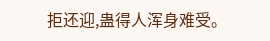拒还迎,蛊得人浑身难受。